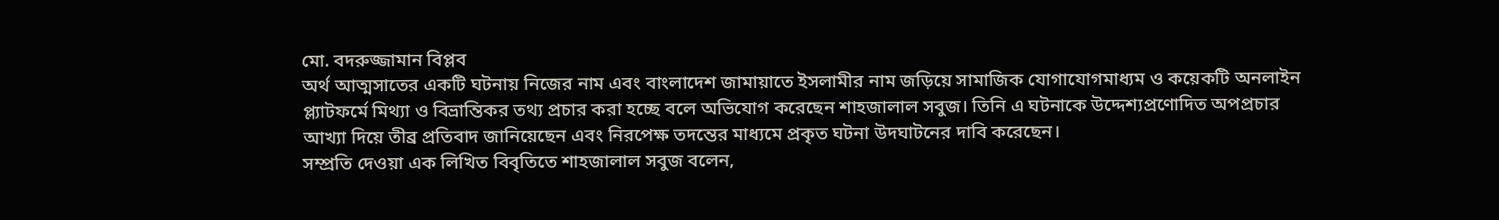মো. বদরুজ্জামান বিপ্লব
অর্থ আত্মসাতের একটি ঘটনায় নিজের নাম এবং বাংলাদেশ জামায়াতে ইসলামীর নাম জড়িয়ে সামাজিক যোগাযোগমাধ্যম ও কয়েকটি অনলাইন প্ল্যাটফর্মে মিথ্যা ও বিভ্রান্তিকর তথ্য প্রচার করা হচ্ছে বলে অভিযোগ করেছেন শাহজালাল সবুজ। তিনি এ ঘটনাকে উদ্দেশ্যপ্রণোদিত অপপ্রচার আখ্যা দিয়ে তীব্র প্রতিবাদ জানিয়েছেন এবং নিরপেক্ষ তদন্তের মাধ্যমে প্রকৃত ঘটনা উদঘাটনের দাবি করেছেন।
সম্প্রতি দেওয়া এক লিখিত বিবৃতিতে শাহজালাল সবুজ বলেন,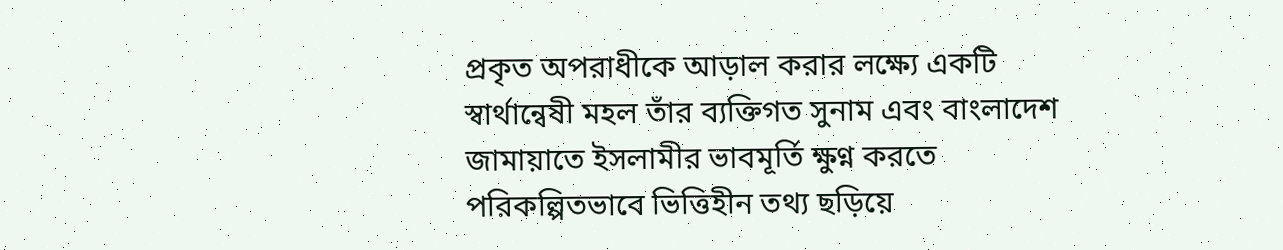প্রকৃত অপরাধীকে আড়াল করার লক্ষ্যে একটি স্বার্থান্বেষী মহল তাঁর ব্যক্তিগত সুনাম এবং বাংলাদেশ জামায়াতে ইসলামীর ভাবমূর্তি ক্ষুণ্ন করতে পরিকল্পিতভাবে ভিত্তিহীন তথ্য ছড়িয়ে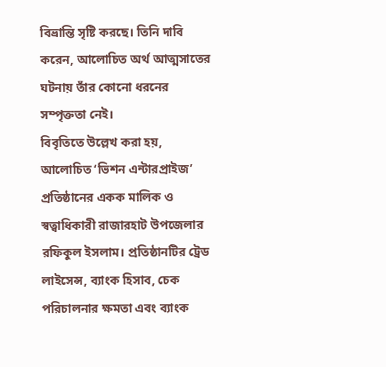বিভ্রান্তি সৃষ্টি করছে। তিনি দাবি করেন, আলোচিত অর্থ আত্মসাতের ঘটনায় তাঁর কোনো ধরনের সম্পৃক্ততা নেই।
বিবৃতিতে উল্লেখ করা হয়, আলোচিত ‘ভিশন এন্টারপ্রাইজ’ প্রতিষ্ঠানের একক মালিক ও স্বত্বাধিকারী রাজারহাট উপজেলার রফিকুল ইসলাম। প্রতিষ্ঠানটির ট্রেড লাইসেন্স, ব্যাংক হিসাব, চেক পরিচালনার ক্ষমতা এবং ব্যাংক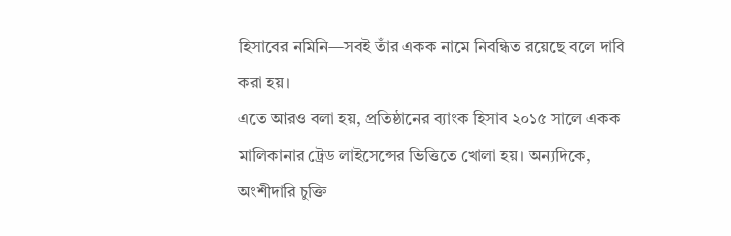হিসাবের নমিনি—সবই তাঁর একক নামে নিবন্ধিত রয়েছে বলে দাবি করা হয়।
এতে আরও বলা হয়, প্রতিষ্ঠানের ব্যাংক হিসাব ২০১৫ সালে একক মালিকানার ট্রেড লাইসেন্সের ভিত্তিতে খোলা হয়। অন্যদিকে, অংশীদারি চুক্তি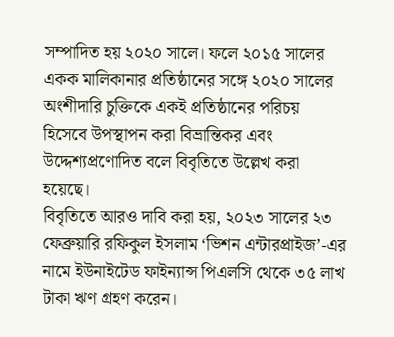সম্পাদিত হয় ২০২০ সালে। ফলে ২০১৫ সালের একক মালিকানার প্রতিষ্ঠানের সঙ্গে ২০২০ সালের অংশীদারি চুক্তিকে একই প্রতিষ্ঠানের পরিচয় হিসেবে উপস্থাপন করা বিভ্রান্তিকর এবং উদ্দেশ্যপ্রণোদিত বলে বিবৃতিতে উল্লেখ করা হয়েছে।
বিবৃতিতে আরও দাবি করা হয়, ২০২৩ সালের ২৩ ফেব্রুয়ারি রফিকুল ইসলাম ‘ভিশন এন্টারপ্রাইজ’-এর নামে ইউনাইটেড ফাইন্যান্স পিএলসি থেকে ৩৫ লাখ টাকা ঋণ গ্রহণ করেন।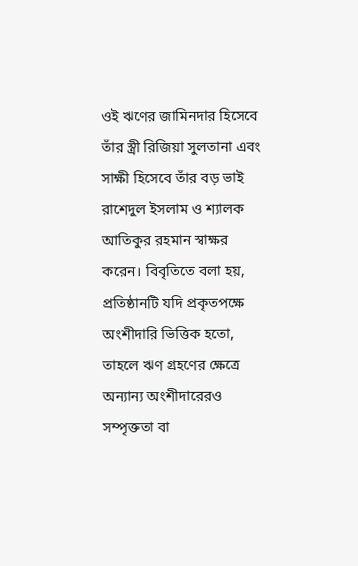ওই ঋণের জামিনদার হিসেবে তাঁর স্ত্রী রিজিয়া সুলতানা এবং সাক্ষী হিসেবে তাঁর বড় ভাই রাশেদুল ইসলাম ও শ্যালক আতিকুর রহমান স্বাক্ষর করেন। বিবৃতিতে বলা হয়, প্রতিষ্ঠানটি যদি প্রকৃতপক্ষে অংশীদারি ভিত্তিক হতো, তাহলে ঋণ গ্রহণের ক্ষেত্রে অন্যান্য অংশীদারেরও সম্পৃক্ততা বা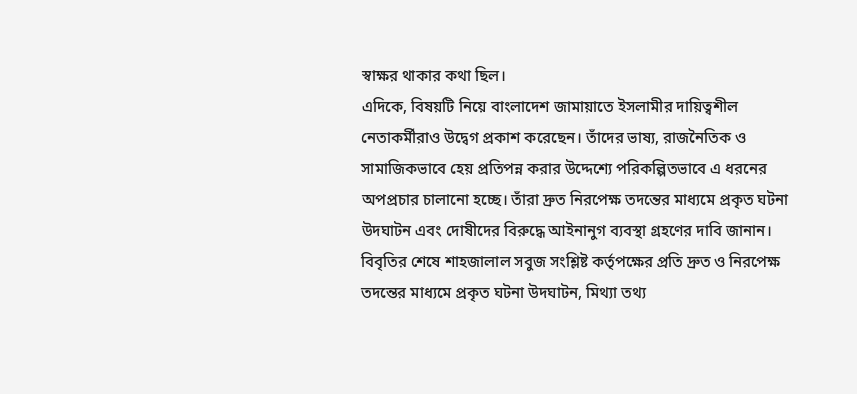স্বাক্ষর থাকার কথা ছিল।
এদিকে, বিষয়টি নিয়ে বাংলাদেশ জামায়াতে ইসলামীর দায়িত্বশীল নেতাকর্মীরাও উদ্বেগ প্রকাশ করেছেন। তাঁদের ভাষ্য, রাজনৈতিক ও সামাজিকভাবে হেয় প্রতিপন্ন করার উদ্দেশ্যে পরিকল্পিতভাবে এ ধরনের অপপ্রচার চালানো হচ্ছে। তাঁরা দ্রুত নিরপেক্ষ তদন্তের মাধ্যমে প্রকৃত ঘটনা উদঘাটন এবং দোষীদের বিরুদ্ধে আইনানুগ ব্যবস্থা গ্রহণের দাবি জানান।
বিবৃতির শেষে শাহজালাল সবুজ সংশ্লিষ্ট কর্তৃপক্ষের প্রতি দ্রুত ও নিরপেক্ষ তদন্তের মাধ্যমে প্রকৃত ঘটনা উদঘাটন, মিথ্যা তথ্য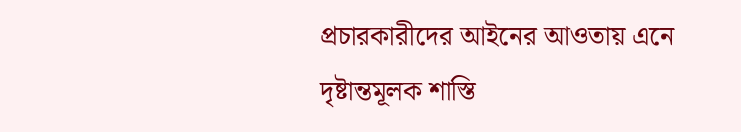প্রচারকারীদের আইনের আওতায় এনে দৃষ্টান্তমূলক শাস্তি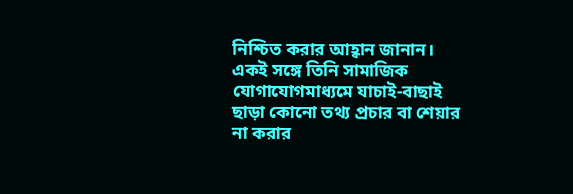নিশ্চিত করার আহ্বান জানান। একই সঙ্গে তিনি সামাজিক যোগাযোগমাধ্যমে যাচাই-বাছাই ছাড়া কোনো তথ্য প্রচার বা শেয়ার না করার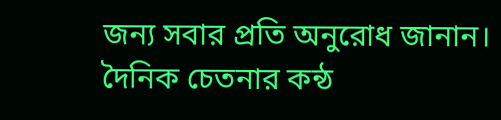জন্য সবার প্রতি অনুরোধ জানান।
দৈনিক চেতনার কন্ঠ